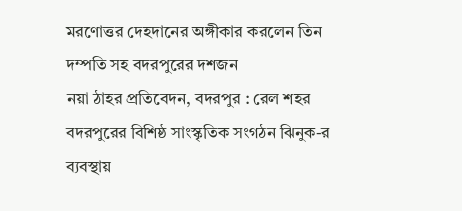মরণোত্তর দেহদানের অঙ্গীকার করলেন তিন দম্পতি সহ বদরপুরের দশজন
নয়া ঠাহর প্রতিবেদন, বদরপুর : রেল শহর বদরপুরের বিশিষ্ঠ সাংস্কৃতিক সংগঠন ঝিনুক-র ব্যবস্থায়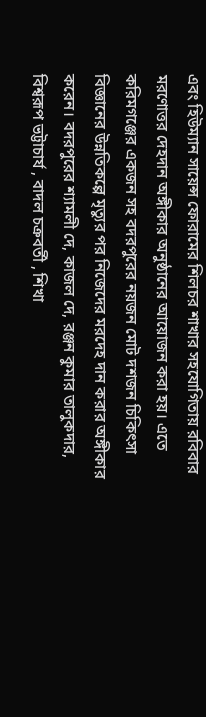এবং হিউম্যান সায়েন্স ফোরামের শিলচর শাখার সহযোগিতায় রবিবার মরণোত্তর দেহদান অঙ্গীকার অনুষ্ঠানের আয়োজন করা হয়। এতে করিমগঞ্জের একজন সহ বদরপুরের নয়জন মোট দশজন চিকিৎসা বিজ্ঞানের উন্নতিকল্পে মৃত্যুর পর নিজেদের মরদেহ দান করার অঙ্গীকার করেন। বদরপুরের শ্যামলী দে, কাজল দে, রঞ্জন কুমার তালুকদার, বিশ্বরূপ ভট্টাচার্য , বাদল চক্রবর্তী , শিখা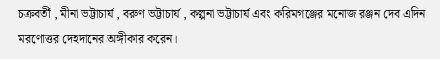চক্রবর্তী , মীনা ভট্টাচার্য , বরুণ ভট্টাচার্য , কল্পনা ভট্টাচার্য এবং করিমগঞ্জের মনোজ রঞ্জন দেব এদিন মরণোত্তর দেহদানের অঙ্গীকার করেন।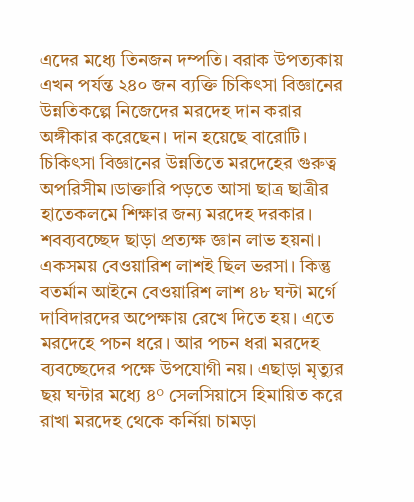এদের মধ্যে তিনজন দম্পতি। বরাক উপত্যকায় এখন পর্যন্ত ২৪০ জন ব্যক্তি চিকিৎসা বিজ্ঞানের উন্নতিকল্পে নিজেদের মরদেহ দান করার অঙ্গীকার করেছেন। দান হয়েছে বারোটি। চিকিৎসা বিজ্ঞানের উন্নতিতে মরদেহের গুরুত্ব অপরিসীম।ডাক্তারি পড়তে আসা ছাত্র ছাত্রীর হাতেকলমে শিক্ষার জন্য মরদেহ দরকার। শবব্যবচ্ছেদ ছাড়া প্রত্যক্ষ জ্ঞান লাভ হয়না। একসময় বেওয়ারিশ লাশই ছিল ভরসা। কিন্তু বতর্মান আইনে বেওয়ারিশ লাশ ৪৮ ঘন্টা মর্গে দাবিদারদের অপেক্ষায় রেখে দিতে হয়। এতে মরদেহে পচন ধরে। আর পচন ধরা মরদেহ ব্যবচ্ছেদের পক্ষে উপযোগী নয়। এছাড়া মৃত্যুর ছয় ঘন্টার মধ্যে ৪° সেলসিয়াসে হিমায়িত করে রাখা মরদেহ থেকে কর্নিয়া চামড়া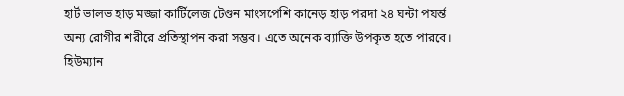হার্ট ভালভ হাড় মজ্জা কার্টিলেজ টেণ্ডন মাংসপেশি কানেড় হাড় পরদা ২৪ ঘন্টা পযর্ন্ত অন্য রোগীর শরীরে প্রতিস্থাপন করা সম্ভব। এতে অনেক ব্যাক্তি উপকৃত হতে পারবে। হিউম্যান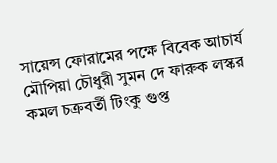সায়েন্স ফোরামের পক্ষে বিবেক আচার্য মৌপিয়া চৌধুরী সুমন দে ফারুক লস্কর কমল চক্রবর্তী টিংকু গুপ্ত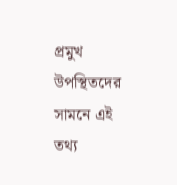প্রমুখ উপস্থিতদের সামনে এই তথ্য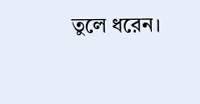তুলে ধরেন।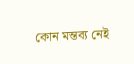কোন মন্তব্য নেই